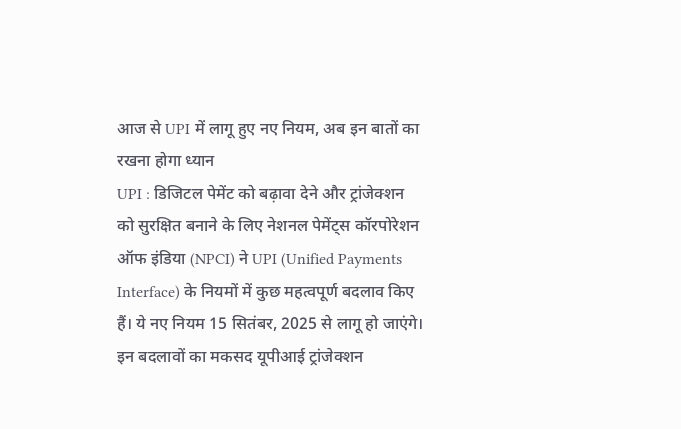आज से UPI में लागू हुए नए नियम, अब इन बातों का रखना होगा ध्यान
UPI : डिजिटल पेमेंट को बढ़ावा देने और ट्रांजेक्शन को सुरक्षित बनाने के लिए नेशनल पेमेंट्स कॉरपोरेशन ऑफ इंडिया (NPCI) ने UPI (Unified Payments Interface) के नियमों में कुछ महत्वपूर्ण बदलाव किए हैं। ये नए नियम 15 सितंबर, 2025 से लागू हो जाएंगे। इन बदलावों का मकसद यूपीआई ट्रांजेक्शन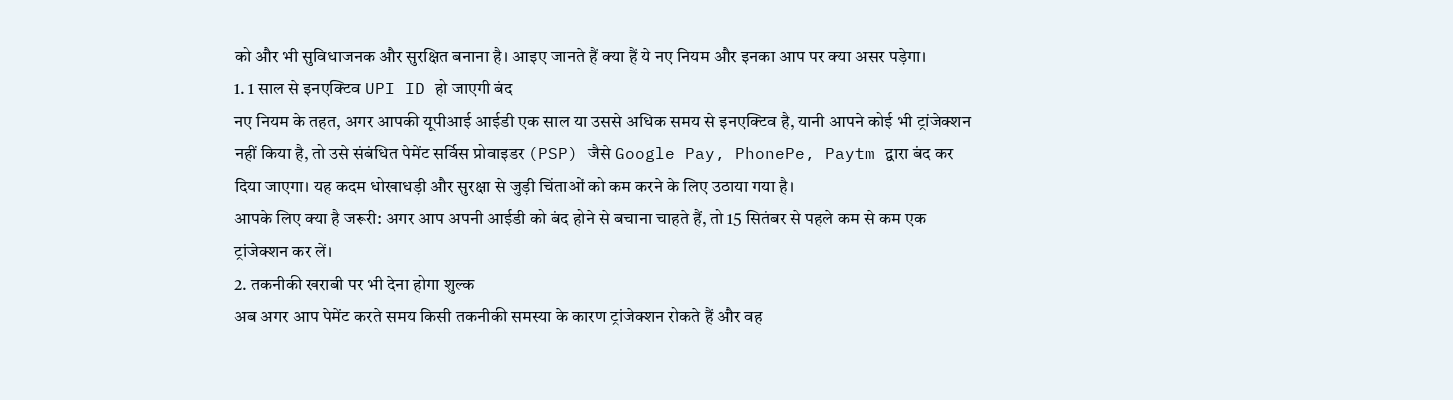को और भी सुविधाजनक और सुरक्षित बनाना है। आइए जानते हैं क्या हैं ये नए नियम और इनका आप पर क्या असर पड़ेगा।
1. 1 साल से इनएक्टिव UPI ID हो जाएगी बंद
नए नियम के तहत, अगर आपकी यूपीआई आईडी एक साल या उससे अधिक समय से इनएक्टिव है, यानी आपने कोई भी ट्रांजेक्शन नहीं किया है, तो उसे संबंधित पेमेंट सर्विस प्रोवाइडर (PSP) जैसे Google Pay, PhonePe, Paytm द्वारा बंद कर दिया जाएगा। यह कदम धोखाधड़ी और सुरक्षा से जुड़ी चिंताओं को कम करने के लिए उठाया गया है।
आपके लिए क्या है जरूरी: अगर आप अपनी आईडी को बंद होने से बचाना चाहते हैं, तो 15 सितंबर से पहले कम से कम एक ट्रांजेक्शन कर लें।
2. तकनीकी खराबी पर भी देना होगा शुल्क
अब अगर आप पेमेंट करते समय किसी तकनीकी समस्या के कारण ट्रांजेक्शन रोकते हैं और वह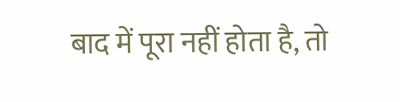बाद में पूरा नहीं होता है, तो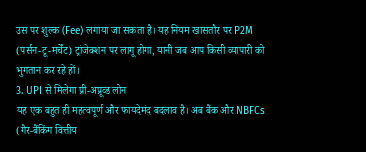उस पर शुल्क (Fee) लगाया जा सकता है। यह नियम खासतौर पर P2M (पर्सन-टू-मर्चेंट) ट्रांजेक्शन पर लागू होगा, यानी जब आप किसी व्यापारी को भुगतान कर रहे हों।
3. UPI से मिलेगा प्री-अप्रूव्ड लोन
यह एक बहुत ही महत्वपूर्ण और फायदेमंद बदलाव है। अब बैंक और NBFCs (गैर-बैंकिंग वित्तीय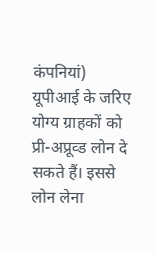कंपनियां) यूपीआई के जरिए योग्य ग्राहकों को प्री-अप्रूव्ड लोन दे सकते हैं। इससे लोन लेना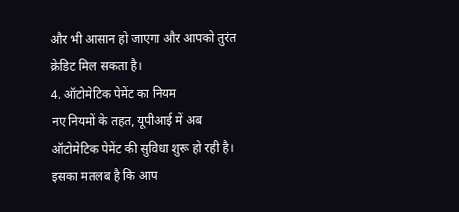और भी आसान हो जाएगा और आपको तुरंत क्रेडिट मिल सकता है।
4. ऑटोमेटिक पेमेंट का नियम
नए नियमों के तहत, यूपीआई में अब ऑटोमेटिक पेमेंट की सुविधा शुरू हो रही है। इसका मतलब है कि आप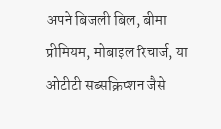अपने बिजली बिल, बीमा प्रीमियम, मोबाइल रिचार्ज, या ओटीटी सब्सक्रिप्शन जैसे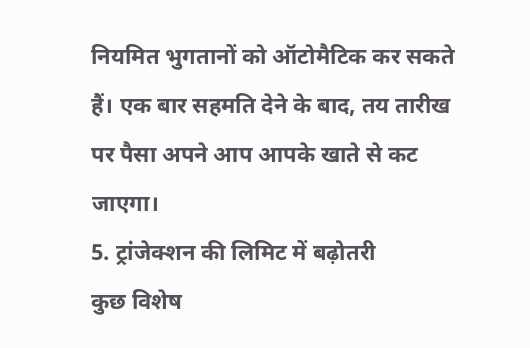नियमित भुगतानों को ऑटोमैटिक कर सकते हैं। एक बार सहमति देने के बाद, तय तारीख पर पैसा अपने आप आपके खाते से कट जाएगा।
5. ट्रांजेक्शन की लिमिट में बढ़ोतरी
कुछ विशेष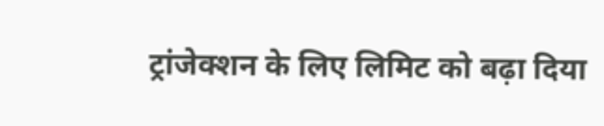ट्रांजेक्शन के लिए लिमिट को बढ़ा दिया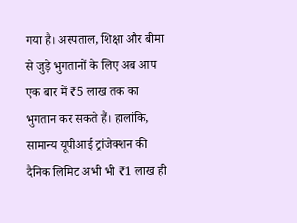गया है। अस्पताल, शिक्षा और बीमा से जुड़े भुगतानों के लिए अब आप एक बार में ₹5 लाख तक का भुगतान कर सकते हैं। हालांकि, सामान्य यूपीआई ट्रांजेक्शन की दैनिक लिमिट अभी भी ₹1 लाख ही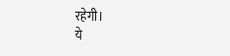रहेगी।
ये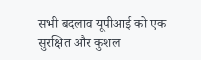सभी बदलाव यूपीआई को एक सुरक्षित और कुशल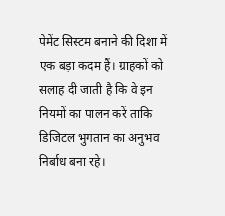पेमेंट सिस्टम बनाने की दिशा में एक बड़ा कदम हैं। ग्राहकों को सलाह दी जाती है कि वे इन नियमों का पालन करें ताकि डिजिटल भुगतान का अनुभव निर्बाध बना रहे।